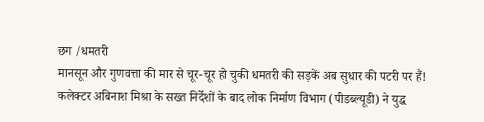छग /धमतरी
मानसून और गुणवत्ता की मार से चूर-चूर हो चुकी धमतरी की सड़कें अब सुधार की पटरी पर हैं! कलेक्टर अबिनाश मिश्रा के सख्त निर्देशों के बाद लोक निर्माण विभाग (पीडब्ल्यूडी) ने युद्ध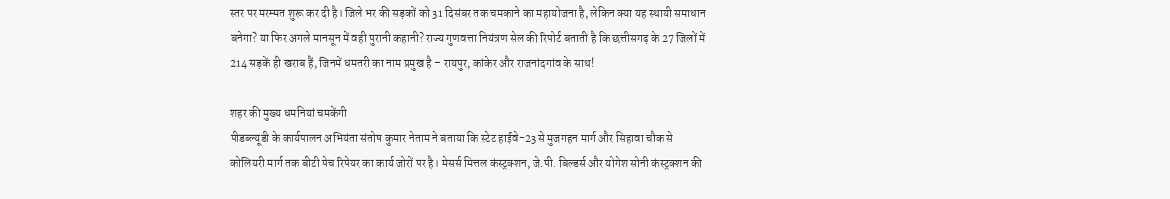स्तर पर मरम्मत शुरू कर दी है। जिले भर की सड़कों को 31 दिसंबर तक चमकाने का महायोजना है, लेकिन क्या यह स्थायी समाधान बनेगा? या फिर अगले मानसून में वही पुरानी कहानी? राज्य गुणवत्ता नियंत्रण सेल की रिपोर्ट बताती है कि छत्तीसगढ़ के 27 जिलों में 214 सड़कें ही खराब हैं, जिनमें धमतरी का नाम प्रमुख है – रायपुर, कांकेर और राजनांदगांव के साथ!

शहर की मुख्य धमनियां चमकेंगी
पीडब्ल्यूडी के कार्यपालन अभियंता संतोष कुमार नेताम ने बताया कि स्टेट हाईवे-23 से मुजगहन मार्ग और सिहावा चौक से कोलियरी मार्ग तक बीटी पेच रिपेयर का कार्य जोरों पर है। मेसर्स मित्तल कंस्ट्रक्शन, जे.पी. बिल्डर्स और योगेश सोनी कंस्ट्रक्शन की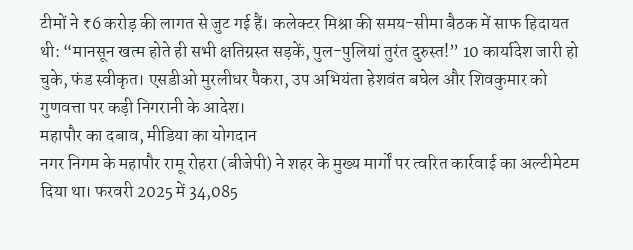टीमों ने ₹6 करोड़ की लागत से जुट गई हैं। कलेक्टर मिश्रा की समय-सीमा बैठक में साफ हिदायत थी: “मानसून खत्म होते ही सभी क्षतिग्रस्त सड़कें, पुल-पुलियां तुरंत दुरुस्त!” 10 कार्यादेश जारी हो चुके, फंड स्वीकृत। एसडीओ मुरलीधर पैकरा, उप अभियंता हेशवंत बघेल और शिवकुमार को गुणवत्ता पर कड़ी निगरानी के आदेश।
महापौर का दबाव, मीडिया का योगदान
नगर निगम के महापौर रामू रोहरा (बीजेपी) ने शहर के मुख्य मार्गों पर त्वरित कार्रवाई का अल्टीमेटम दिया था। फरवरी 2025 में 34,085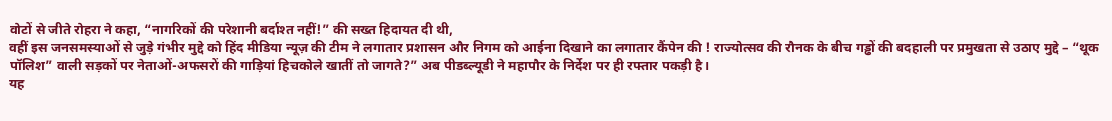वोटों से जीते रोहरा ने कहा, “नागरिकों की परेशानी बर्दाश्त नहीं!” की सख्त हिदायत दी थी,
वहीं इस जनसमस्याओं से जुड़े गंभीर मुद्दे को हिंद मीडिया न्यूज़ की टीम ने लगातार प्रशासन और निगम को आईना दिखाने का लगातार कैंपेन की ! राज्योत्सव की रौनक के बीच गड्ढों की बदहाली पर प्रमुखता से उठाए मुद्दे – “थूक पॉलिश” वाली सड़कों पर नेताओं-अफसरों की गाड़ियां हिचकोले खातीं तो जागते?” अब पीडब्ल्यूडी ने महापौर के निर्देश पर ही रफ्तार पकड़ी है।
यह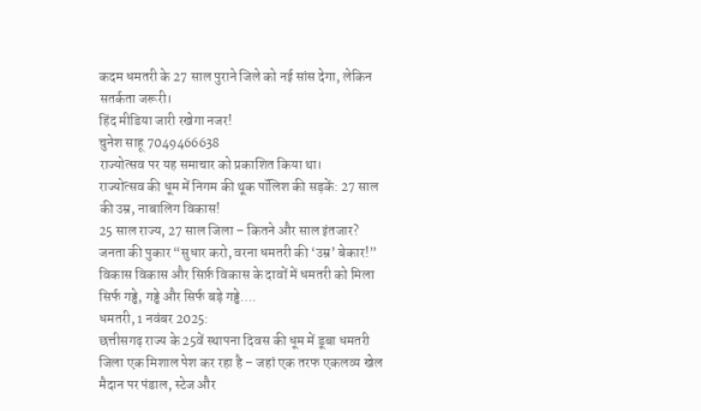कदम धमतरी के 27 साल पुराने जिले को नई सांस देगा, लेकिन सतर्कता जरूरी।
हिंद मीडिया जारी रखेगा नजर!
चुनेश साहू 7049466638
राज्योत्सव पर यह समाचार को प्रकाशित किया था।
राज्योत्सव की धूम में निगम की थूक पॉलिश की सड़कें: 27 साल की उम्र, नाबालिग विकास!
25 साल राज्य, 27 साल जिला – कितने और साल इंतजार?
जनता की पुकार “सुधार करो, वरना धमतरी की ‘उम्र’ बेकार!”
विकास विकास और सिर्फ़ विकास के दावों में धमतरी को मिला सिर्फ गढ्ढे, गढ्ढे और सिर्फ बड़े गढ्ढे….
धमतरी, 1 नवंबर 2025:
छत्तीसगढ़ राज्य के 25वें स्थापना दिवस की धूम में डूबा धमतरी जिला एक मिशाल पेश कर रहा है – जहां एक तरफ एकलव्य खेल मैदान पर पंडाल, स्टेज और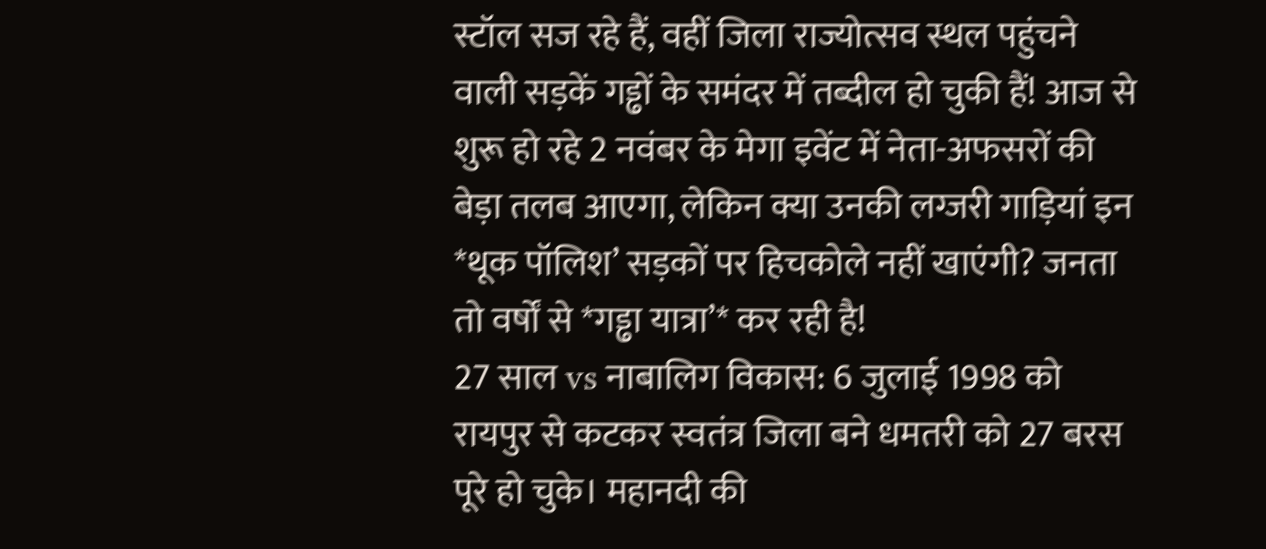स्टॉल सज रहे हैं, वहीं जिला राज्योत्सव स्थल पहुंचने वाली सड़कें गड्ढों के समंदर में तब्दील हो चुकी हैं! आज से शुरू हो रहे 2 नवंबर के मेगा इवेंट में नेता-अफसरों की बेड़ा तलब आएगा, लेकिन क्या उनकी लग्जरी गाड़ियां इन *थूक पॉलिश’ सड़कों पर हिचकोले नहीं खाएंगी? जनता तो वर्षों से *गड्ढा यात्रा’* कर रही है!
27 साल vs नाबालिग विकास: 6 जुलाई 1998 को रायपुर से कटकर स्वतंत्र जिला बने धमतरी को 27 बरस पूरे हो चुके। महानदी की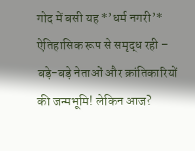गोद में बसी यह *’धर्म नगरी’* ऐतिहासिक रूप से समृद्ध रही – बड़े-बड़े नेताओं और क्रांतिकारियों की जन्मभूमि! लेकिन आज?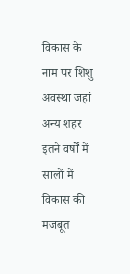विकास के नाम पर शिशु अवस्था जहां अन्य शहर इतने वर्षों में सालों में विकास की मजबूत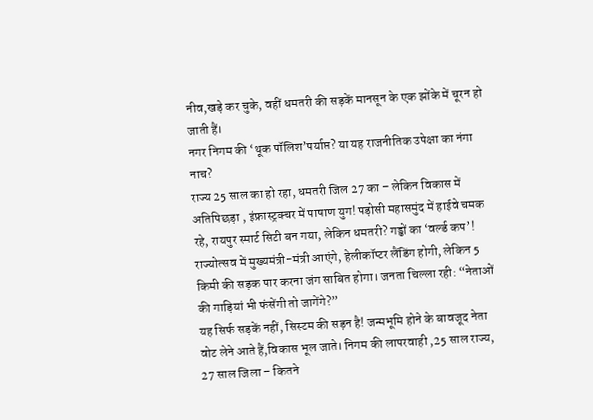नीव,खड़े कर चुके, वहीं धमतरी की सड़कें मानसून के एक झोंके में चूरन हो जाती हैं।
नगर निगम की ‘थूक पॉलिश’पर्याप्त? या यह राजनीतिक उपेक्षा का नंगा नाच?
राज्य 25 साल का हो रहा, धमतरी जिल 27 का – लेकिन विकास में अतिपिछड़ा , इंफ्रास्ट्रक्चर में पाषाण युग! पड़ोसी महासमुंद में हाईवे चमक रहे, रायपुर स्मार्ट सिटी बन गया, लेकिन धमतरी? गड्ढों का ‘वर्ल्ड कप’! राज्योत्सव में मुख्यमंत्री-मंत्री आएंगे, हेलीकॉप्टर लैंडिंग होगी, लेकिन 5 किमी की सड़क पार करना जंग साबित होगा। जनता चिल्ला रही: “नेताओं की गाड़ियां भी फंसेंगी तो जागेंगे?”
यह सिर्फ सड़कें नहीं, सिस्टम की सड़न है! जन्मभूमि होने के बावजूद नेता वोट लेने आते हैं,विकास भूल जाते। निगम की लापरवाही ,25 साल राज्य, 27 साल जिला – कितने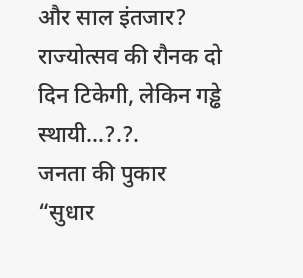और साल इंतजार? राज्योत्सव की रौनक दो दिन टिकेगी, लेकिन गड्ढे स्थायी…?.?.
जनता की पुकार “सुधार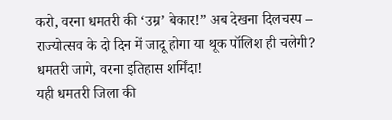करो, वरना धमतरी की ‘उम्र’ बेकार!” अब देखना दिलचस्प – राज्योत्सव के दो दिन में जादू होगा या थूक पॉलिश ही चलेगी? धमतरी जागे, वरना इतिहास शर्मिंदा!
यही धमतरी जिला की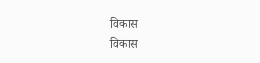विकास
विकास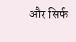और सिर्फ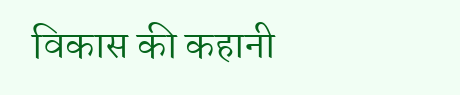विकास की कहानी